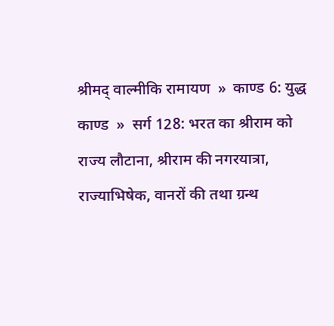श्रीमद् वाल्मीकि रामायण  »  काण्ड 6: युद्ध काण्ड  »  सर्ग 128: भरत का श्रीराम को राज्य लौटाना, श्रीराम की नगरयात्रा, राज्याभिषेक, वानरों की तथा ग्रन्थ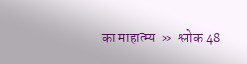का माहात्म्य  »  श्लोक 48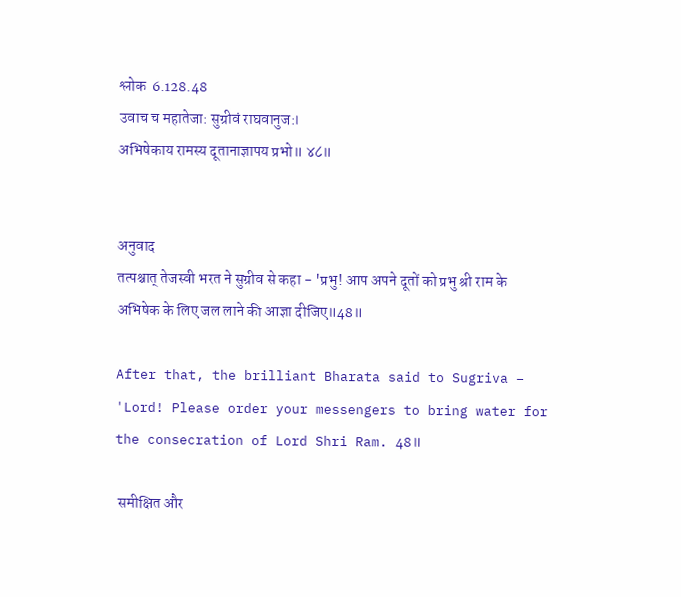श्लोक  6.128.48
उवाच च महातेजा: सुग्रीवं राघवानुज:।
अभिषेकाय रामस्य दूतानाज्ञापय प्रभो॥ ४८॥


अनुवाद
तत्पश्चात् तेजस्वी भरत ने सुग्रीव से कहा - 'प्रभु! आप अपने दूतों को प्रभु श्री राम के अभिषेक के लिए जल लाने की आज्ञा दीजिए॥48॥

After that, the brilliant Bharata said to Sugriva – 'Lord! Please order your messengers to bring water for the consecration of Lord Shri Ram. 48॥

 समीक्षित और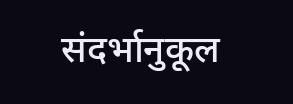संदर्भानुकूल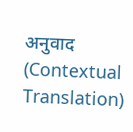अनुवाद (Contextual Translation)